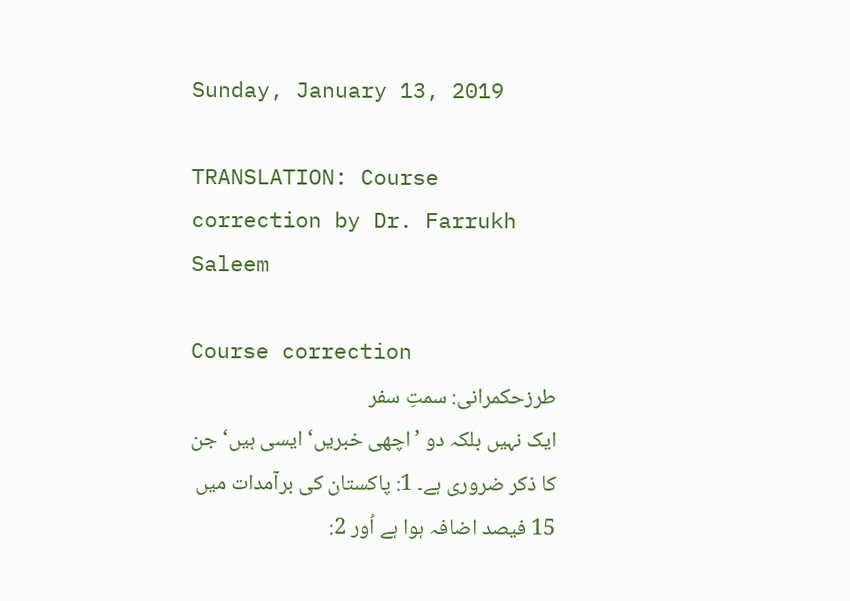Sunday, January 13, 2019

TRANSLATION: Course correction by Dr. Farrukh Saleem

Course correction
طرزحکمرانی: سمتِ سفر
ایک نہیں بلکہ دو ’اچھی خبریں‘ ایسی ہیں‘ جن کا ذکر ضروری ہے۔ 1: پاکستان کی برآمدات میں 15 فیصد اضافہ ہوا ہے اُور 2: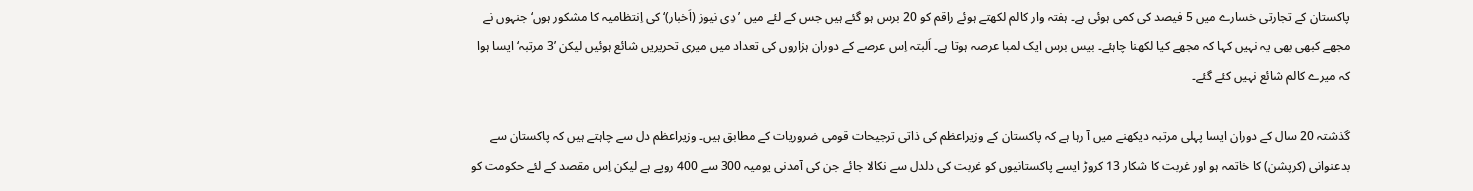پاکستان کے تجارتی خسارے میں 5 فیصد کی کمی ہوئی ہے۔ ہفتہ وار کالم لکھتے ہوئے راقم کو 20 برس ہو گئے ہیں جس کے لئے میں ’دِی نیوز (اَخبار)‘ کی اِنتظامیہ کا مشکور ہوں‘ جنہوں نے مجھے کبھی بھی یہ نہیں کہا کہ مجھے کیا لکھنا چاہئے۔ بیس برس ایک لمبا عرصہ ہوتا ہے۔ اَلبتہ اِس عرصے کے دوران ہزاروں کی تعداد میں میری تحریریں شائع ہوئیں لیکن ’3 مرتبہ‘ ایسا ہوا کہ میرے کالم شائع نہیں کئے گئے۔

گذشتہ 20 سال کے دوران ایسا پہلی مرتبہ دیکھنے میں آ رہا ہے کہ پاکستان کے وزیراعظم کی ذاتی ترجیحات قومی ضروریات کے مطابق ہیں۔ وزیراعظم دل سے چاہتے ہیں کہ پاکستان سے بدعنوانی (کرپشن) کا خاتمہ ہو اور غربت کا شکار 13 کروڑ ایسے پاکستانیوں کو غربت کی دلدل سے نکالا جائے جن کی آمدنی یومیہ 300 سے 400 روپے ہے لیکن اِس مقصد کے لئے حکومت کو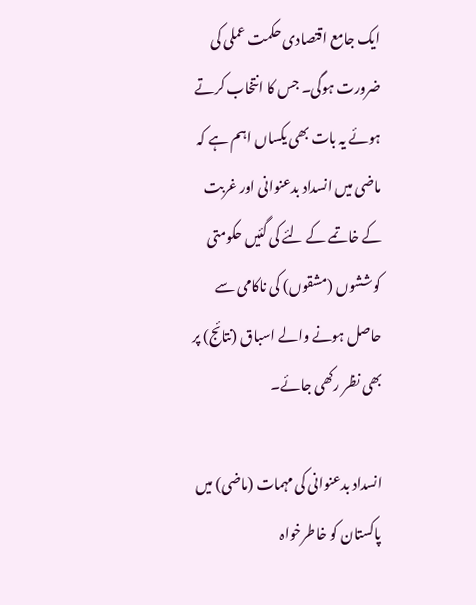ایک جامع اقتصادی حکمت عملی کی ضرورت ہوگی۔ جس کا انتخاب کرتے ہوئے یہ بات بھی یکساں اہم ہے کہ ماضی میں انسداد بدعنوانی اور غربت کے خاتمے کے لئے کی گئیں حکومتی کوششوں (مشقوں) کی ناکامی سے حاصل ہونے والے اسباق (نتائج) پر بھی نظر رکھی جائے۔

انسداد بدعنوانی کی مہمات (ماضی) میں پاکستان کو خاطرخواہ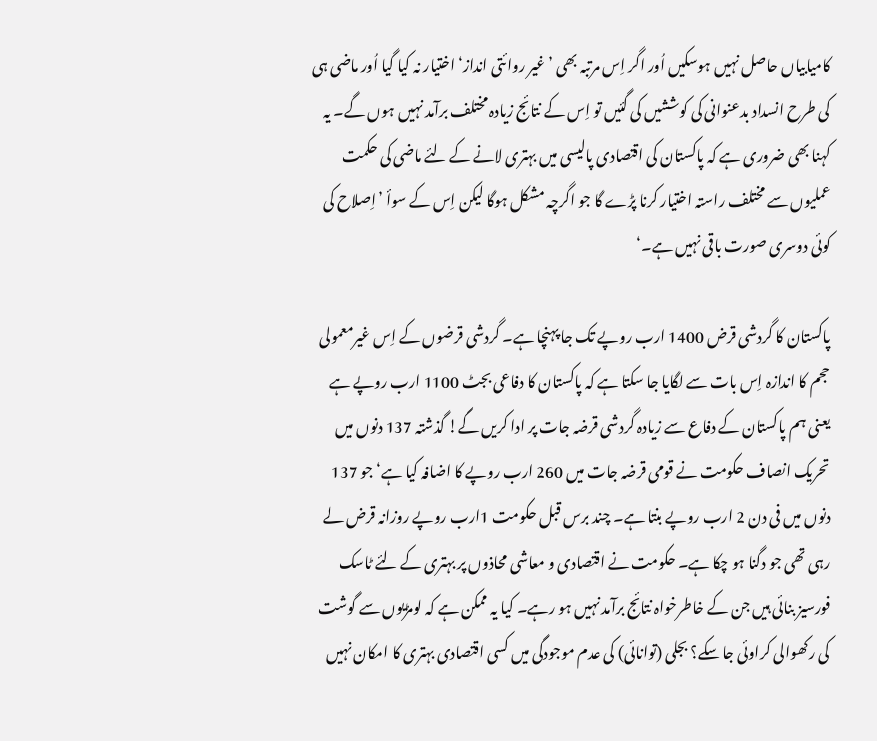کامیابیاں حاصل نہیں ہوسکیں اُور اگر اِس مرتبہ بھی ’غیر روائتی انداز‘ اختیار نہ کیا گیا اُور ماضی ہی کی طرح انسداد بدعنوانی کی کوششیں کی گئیں تو اِس کے نتائج زیادہ مختلف برآمد نہیں ہوں گے۔ یہ کہنا بھی ضروری ہے کہ پاکستان کی اقتصادی پالیسی میں بہتری لانے کے لئے ماضی کی حکمت عملیوں سے مختلف راستہ اختیار کرنا پڑے گا جو اگرچہ مشکل ہوگا لیکن اِس کے سوأ ’اِصلاح کی کوئی دوسری صورت باقی نہیں ہے۔‘

پاکستان کا گردشی قرض 1400 ارب روپے تک جا پہنچا ہے۔ گردشی قرضوں کے اِس غیرمعمولی حجم کا اندازہ اِس بات سے لگایا جا سکتا ہے کہ پاکستان کا دفاعی بجٹ 1100 ارب روپے ہے یعنی ہم پاکستان کے دفاع سے زیادہ گردشی قرضہ جات پر ادا کریں گے! گذشتہ 137 دنوں میں تحریک انصاف حکومت نے قومی قرضہ جات میں 260 ارب روپے کا اضافہ کیا ہے‘ جو 137 دنوں میں فی دن 2 ارب روپے بنتا ہے۔ چند برس قبل حکومت 1ارب روپے روزانہ قرض لے رہی تھی جو دگنا ہو چکا ہے۔ حکومت نے اقتصادی و معاشی محاذوں پر بہتری کے لئے ٹاسک فورسیز بنائی ہیں جن کے خاطرخواہ نتائج برآمد نہیں ہو رہے۔ کیا یہ ممکن ہے کہ لومڑیوں سے گوشت کی رکھوالی کراوئی جا سکے؟ بجلی (توانائی) کی عدم موجودگی میں کسی اقتصادی بہتری کا امکان نہیں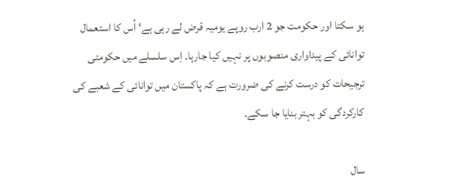ہو سکتا اور حکومت جو 2 ارب روپے یومیہ قرض لے رہی ہے‘ اُس کا استعمال توانائی کے پیداواری منصوبوں پر نہیں کیا جارہا۔ اِس سلسلے میں حکومتی ترجیحات کو درست کرنے کی ضرورت ہے کہ پاکستان میں توانائی کے شعبے کی کارکردگی کو بہتر بنایا جا سکے۔

سال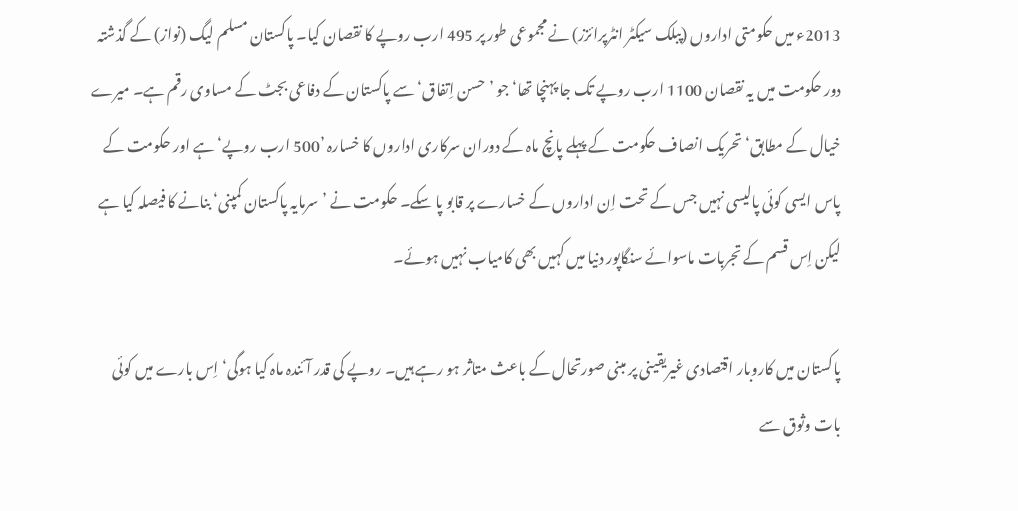2013ء میں حکومتی اداروں (پبلک سیکٹر انٹرپرائزز) نے مجموعی طور پر 495 ارب روپے کا نقصان کیا۔ پاکستان مسلم لیگ (نواز) کے گذشتہ دور حکومت میں یہ نقصان 1100 ارب روپے تک جا پہنچا تھا‘ جو ’حسن اِتفاق‘ سے پاکستان کے دفاعی بجٹ کے مساوی رقم ہے۔ میرے خیال کے مطابق‘ تحریک انصاف حکومت کے پہلے پانچ ماہ کے دوران سرکاری اداروں کا خسارہ ’500 ارب روپے‘ ہے اور حکومت کے پاس ایسی کوئی پالیسی نہیں جس کے تحت اِن اداروں کے خسارے پر قابو پا سکے۔ حکومت نے ’سرمایہ پاکستان کمپنی‘ بنانے کا فیصلہ کیا ہے لیکن اِس قسم کے تجربات ماسوائے سنگاپور دنیا میں کہیں بھی کامیاب نہیں ہوئے۔

پاکستان میں کاروبار اقتصادی غیریقینی پر مبنی صورتحال کے باعث متاثر ہو رہے ہیں۔ روپے کی قدر آئندہ ماہ کیا ہوگی‘ اِس بارے میں کوئی بات وثوق سے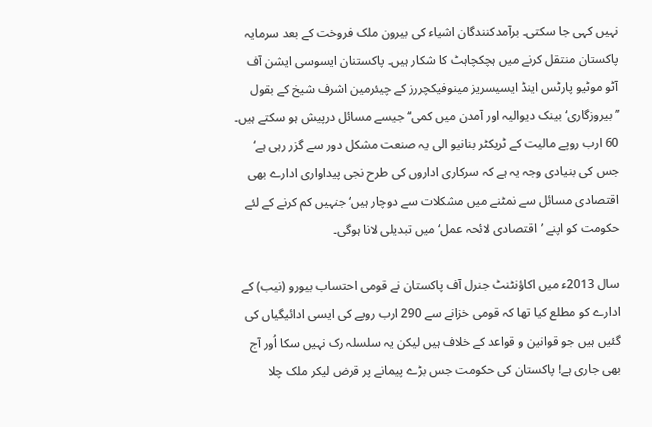نہیں کہی جا سکتی۔ برآمدکنندگان اشیاء کی بیرون ملک فروخت کے بعد سرمایہ پاکستان منتقل کرنے میں ہچکچاہٹ کا شکار ہیں۔ پاکستنان ایسوسی ایشن آف آٹو موٹیو پارٹس اینڈ ایسیسریز مینوفیکچررز کے چیئرمین اشرف شیخ کے بقول ’’بیروزگاری‘ بینک دیوالیہ اور آمدن میں کمی‘‘ جیسے مسائل درپیش ہو سکتے ہیں۔ 60 ارب روپے مالیت کے ٹریکٹر بنانیو الی یہ صنعت مشکل دور سے گزر رہی ہے‘ جس کی بنیادی وجہ یہ ہے کہ سرکاری اداروں کی طرح نجی پیداواری ادارے بھی اقتصادی مسائل سے نمٹنے میں مشکلات سے دوچار ہیں‘ جنہیں کم کرنے کے لئے حکومت کو اپنے ’اقتصادی لائحہ عمل‘ میں تبدیلی لانا ہوگی۔

سال 2013ء میں اکاؤنٹنٹ جنرل آف پاکستان نے قومی احتساب بیورو (نیب) کے ادارے کو مطلع کیا تھا کہ قومی خزانے سے 290 ارب روپے کی ایسی ادائیگیاں کی گئیں ہیں جو قوانین و قواعد کے خلاف ہیں لیکن یہ سلسلہ رک نہیں سکا اُور آج بھی جاری ہے! پاکستان کی حکومت جس بڑے پیمانے پر قرض لیکر ملک چلا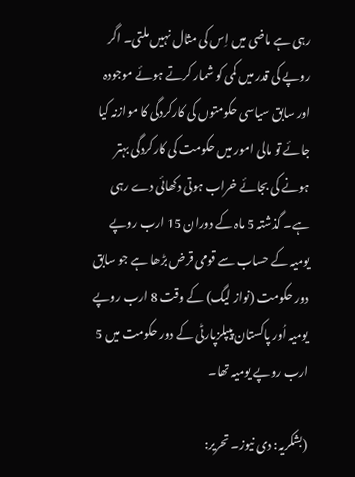رہی ہے ماضی میں اِس کی مثال نہیں ملتی۔ اگر روپے کی قدر میں کمی کو شمار کرتے ہوئے موجودہ اور سابق سیاسی حکومتوں کی کارکردگی کا موازنہ کیا جائے تو مالی امور میں حکومت کی کارکردگی بہتر ہونے کی بجائے خراب ہوتی دکھائی دے رہی ہے۔ گذشتہ 5 ماہ کے دوران 15 ارب روپے یومیہ کے حساب سے قومی قرض بڑھا ہے جو سابق دور حکومت (نواز لیگ) کے وقت 8 ارب روپے یومیہ اُور پاکستان پیپلزپارٹی کے دور حکومت میں 5 ارب روپے یومیہ تھا۔

(بشکریہ: دی نیوز۔ تحریر: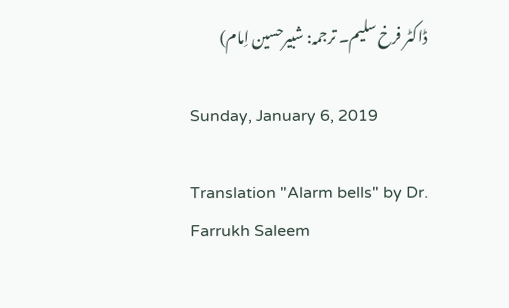ڈاکٹر فرخ سلیم۔ ترجمہ: شبیرحسین اِمام)

Sunday, January 6, 2019

Translation "Alarm bells" by Dr. Farrukh Saleem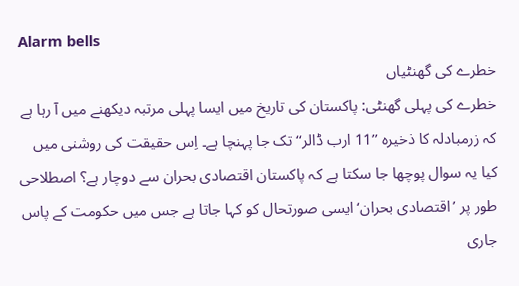Alarm bells
خطرے کی گھنٹیاں
خطرے کی پہلی گھنٹی: پاکستان کی تاریخ میں ایسا پہلی مرتبہ دیکھنے میں آ رہا ہے کہ زرمبادلہ کا ذخیرہ ’’11 ارب ڈالر‘‘ تک جا پہنچا ہے۔ اِس حقیقت کی روشنی میں کیا یہ سوال پوچھا جا سکتا ہے کہ پاکستان اقتصادی بحران سے دوچار ہے؟ اصطلاحی طور پر ’اقتصادی بحران‘ ایسی صورتحال کو کہا جاتا ہے جس میں حکومت کے پاس جاری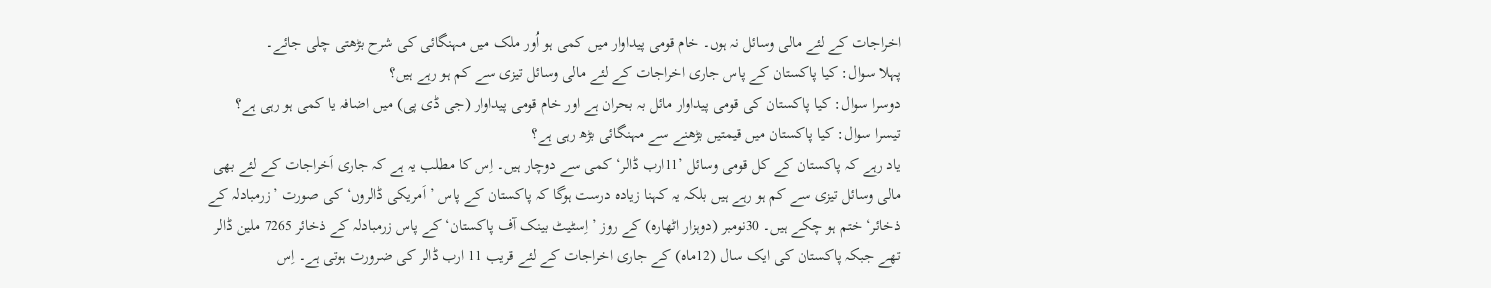اخراجات کے لئے مالی وسائل نہ ہوں۔ خام قومی پیداوار میں کمی ہو اُور ملک میں مہنگائی کی شرح بڑھتی چلی جائے۔
پہلا سوال: کیا پاکستان کے پاس جاری اخراجات کے لئے مالی وسائل تیزی سے کم ہو رہے ہیں؟
دوسرا سوال: کیا پاکستان کی قومی پیداوار مائل بہ بحران ہے اور خام قومی پیداوار (جی ڈی پی) میں اضافہ یا کمی ہو رہی ہے؟
تیسرا سوال: کیا پاکستان میں قیمتیں بڑھنے سے مہنگائی بڑھ رہی ہے؟
یاد رہے کہ پاکستان کے کل قومی وسائل ’11ارب ڈالر‘ کمی سے دوچار ہیں۔ اِس کا مطلب یہ ہے کہ جاری اَخراجات کے لئے بھی مالی وسائل تیزی سے کم ہو رہے ہیں بلکہ یہ کہنا زیادہ درست ہوگا کہ پاکستان کے پاس ’اَمریکی ڈالروں‘ کی صورت ’زرمبادلہ کے ذخائر‘ ختم ہو چکے ہیں۔ 30نومبر (دوہزار اٹھارہ) کے روز ’اِسٹیٹ بینک آف پاکستان‘ کے پاس زرمبادلہ کے ذخائر 7265 ملین ڈالر تھے جبکہ پاکستان کی ایک سال (12ماہ) کے جاری اخراجات کے لئے قریب 11 ارب ڈالر کی ضرورت ہوتی ہے۔ اِس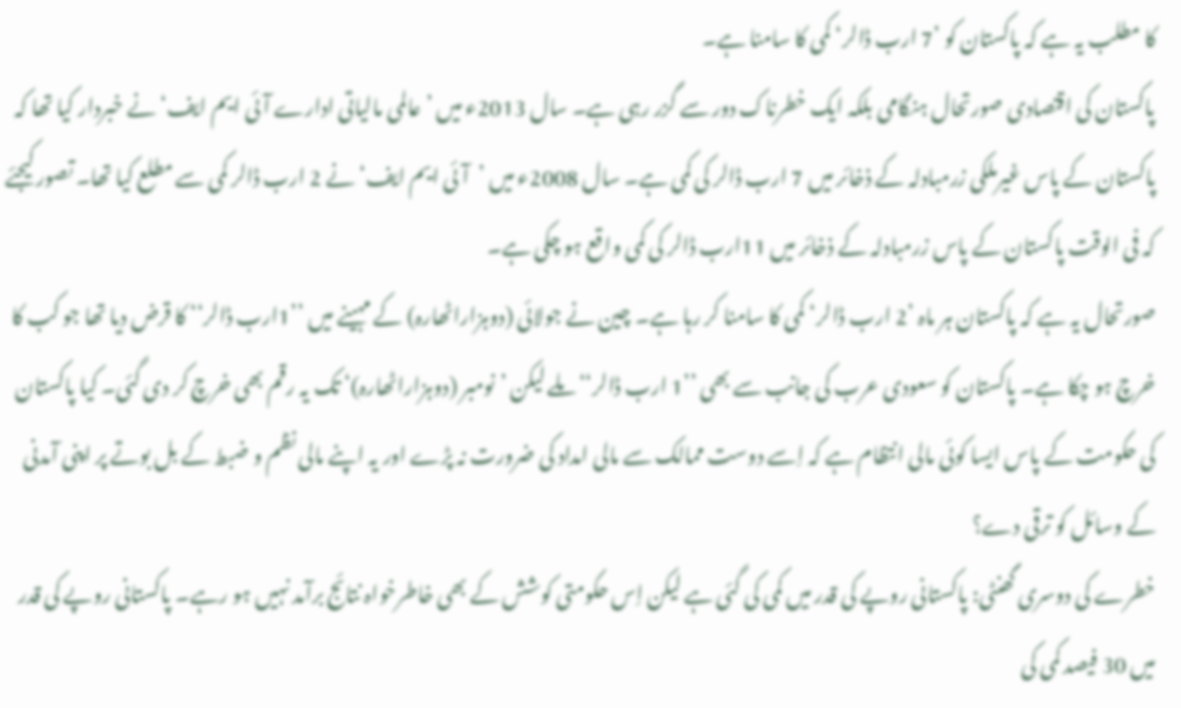کا مطلب یہ ہے کہ پاکستان کو ’7 ارب ڈالر‘ کمی کا سامنا ہے۔
پاکستان کی اقتصادی صورتحال ہنگامی بلکہ ایک خطرناک دور سے گزر رہی ہے۔ سال 2013ء میں ’عالمی مالیاتی ادارے آئی ایم ایف‘ نے خبردار کیا تھا کہ پاکستان کے پاس غیرملکی زرمبادلہ کے ذخائر میں 7 ارب ڈالر کی کمی ہے۔ سال 2008ء میں ’آئی ایم ایف‘ نے 2 ارب ڈالر کمی سے مطلع کیا تھا۔ تصور کیجئے کہ فی الوقت پاکستان کے پاس زرمبادلہ کے ذخائر میں 11ارب ڈالر کی کمی واقع ہو چکی ہے۔
صورتحال یہ ہے کہ پاکستان ہر ماہ ’2 ارب ڈالر‘ کمی کا سامنا کر رہا ہے۔ چین نے جولائی (دوہزاراٹھارہ) کے مہینے میں ’’1ارب ڈالر‘‘ کا قرض دیا تھا جو کب کا خرچ ہو چکا ہے۔ پاکستان کو سعودی عرب کی جانب سے بھی ’’1 ارب ڈالر‘‘ ملے لیکن ’نومبر (دوہزاراٹھارہ)‘ تک یہ رقم بھی خرچ کر دی گئی۔ کیا پاکستان کی حکومت کے پاس ایسا کوئی مالی انتظام ہے کہ اِسے دوست ممالک سے مالی امداد کی ضرورت نہ پڑے اور یہ اپنے مالی نظم و ضبط کے بل بوتے پر اپنی آمدنی کے وسائل کو ترقی دے؟
خطرے کی دوسری گھنٹی: پاکستانی روپے کی قدر میں کمی کی گئی ہے لیکن اِس حکومتی کوشش کے بھی خاطرخواہ نتائج برآمد نہیں ہو رہے۔ پاکستانی روپے کی قدر میں 30 فیصد کمی کی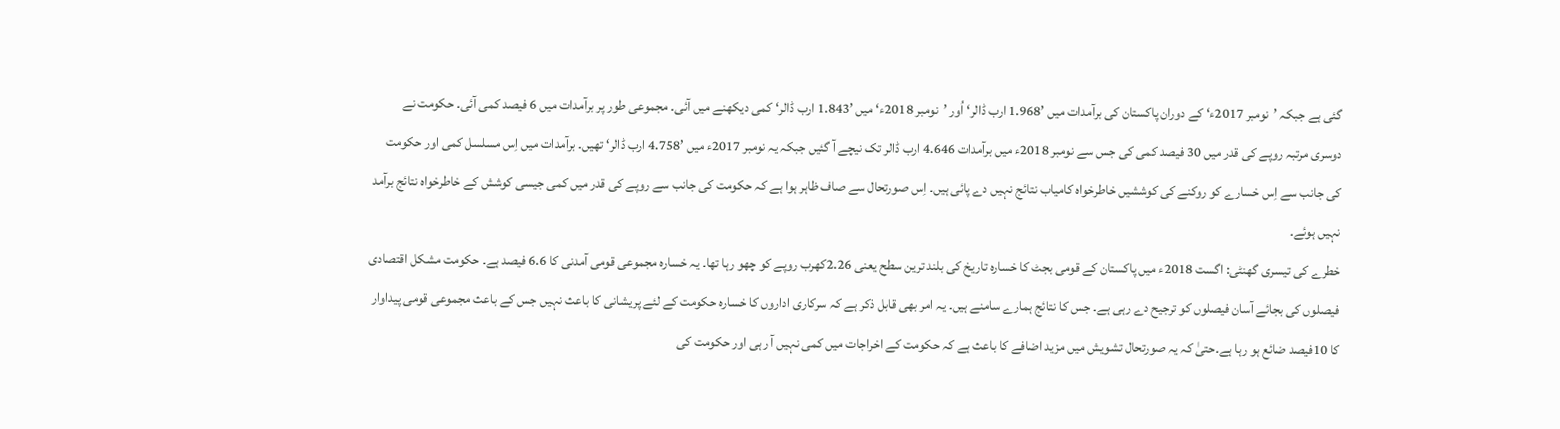گئی ہے جبکہ ’نومبر 2017ء‘ کے دوران پاکستان کی برآمدات میں ’1.968 ارب ڈالر‘ اُور ’نومبر 2018ء‘ میں ’1.843 ارب ڈالر‘ کمی دیکھنے میں آئی۔ مجموعی طور پر برآمدات میں 6 فیصد کمی آئی۔ حکومت نے دوسری مرتبہ روپے کی قدر میں 30 فیصد کمی کی جس سے نومبر 2018ء میں برآمدات 4.646 ارب ڈالر تک نیچے آ گئیں جبکہ یہ نومبر 2017ء میں ’4.758 ارب ڈالر‘ تھیں۔ برآمدات میں اِس مسلسل کمی اور حکومت کی جانب سے اِس خسارے کو روکنے کی کوششیں خاطرخواہ کامیاب نتائج نہیں دے پائی ہیں۔ اِس صورتحال سے صاف ظاہر ہوا ہے کہ حکومت کی جانب سے روپے کی قدر میں کمی جیسی کوشش کے خاطرخواہ نتائج برآمد نہیں ہوئے۔
خطرے کی تیسری گھنٹی: اگست 2018ء میں پاکستان کے قومی بجٹ کا خسارہ تاریخ کی بلند ترین سطح یعنی 2.26کھرب روپے کو چھو رہا تھا۔ یہ خسارہ مجموعی قومی آمدنی کا 6.6 فیصد ہے۔ حکومت مشکل اقتصادی فیصلوں کی بجائے آسان فیصلوں کو ترجیح دے رہی ہے۔ جس کا نتائج ہمارے سامنے ہیں۔ یہ امر بھی قابل ذکر ہے کہ سرکاری اداروں کا خسارہ حکومت کے لئے پریشانی کا باعث نہیں جس کے باعث مجموعی قومی پیداوار کا 10فیصد ضائع ہو رہا ہے۔حتیٰ کہ یہ صورتحال تشویش میں مزید اضافے کا باعث ہے کہ حکومت کے اخراجات میں کمی نہیں آ رہی اور حکومت کی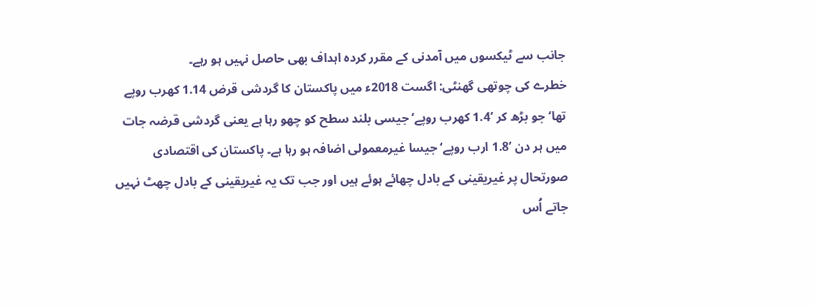جانب سے ٹیکسوں میں آمدنی کے مقرر کردہ اہداف بھی حاصل نہیں ہو رہے۔
خطرے کی چوتھی گھنٹی: اگست 2018ء میں پاکستان کا گردشی قرض 1.14 کھرب روپے تھا‘ جو بڑھ کر ’1.4 کھرب روپے‘ جیسی بلند سطح کو چھو رہا ہے یعنی گردشی قرضہ جات میں ہر دن ’1.8 ارب روپے‘ جیسا غیرمعمولی اضافہ ہو رہا ہے۔ پاکستان کی اقتصادی صورتحال پر غیریقینی کے بادل چھائے ہوئے ہیں اور جب تک یہ غیریقینی کے بادل چھٹ نہیں جاتے اُس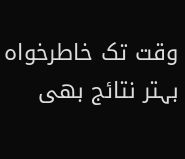وقت تک خاطرخواہ بہتر نتائج بھی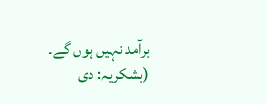برآمد نہیں ہوں گے۔ (بشکریہ: دی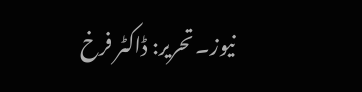نیوز۔ تحریر: ڈاکٹر فرخ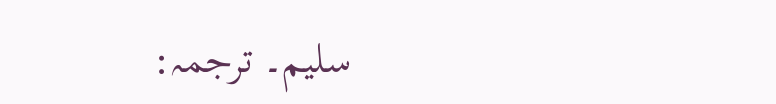سلیم۔ ترجمہ: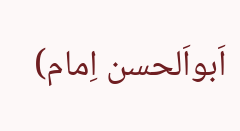اَبواَلحسن اِمام)